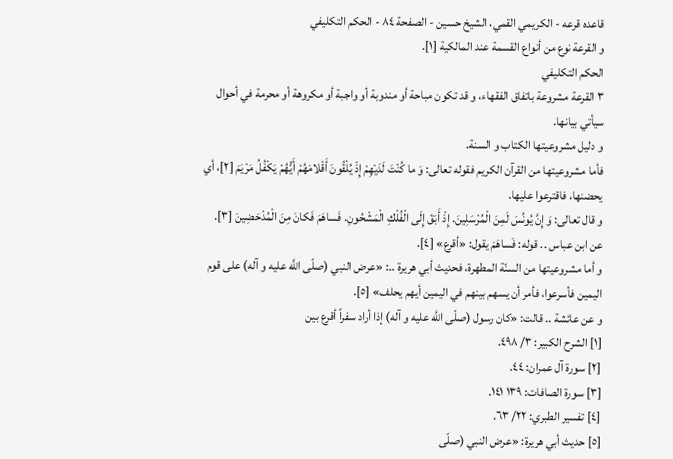قاعده قرعه - الكريمي القمي، الشيخ حسين - الصفحة ٨٤ - الحكم التكليفي
و القرعة نوع من أنواع القسمة عند المالكية [١].
الحكم التكليفي
٣ القرعة مشروعة باتفاق الفقهاء، و قد تكون مباحة أو مندوبة أو واجبة أو مكروهة أو محرمة في أحوال سيأتي بيانها.
و دليل مشروعيتها الكتاب و السنة.
فأما مشروعيتها من القرآن الكريم فقوله تعالى: وَ ما كُنْتَ لَدَيْهِمْ إِذْ يُلْقُونَ أَقْلامَهُمْ أَيُّهُمْ يَكْفُلُ مَرْيَمَ [٢]، أي يحضنها، فاقترعوا عليها.
و قال تعالى: وَ إِنَّ يُونُسَ لَمِنَ الْمُرْسَلِينَ. إِذْ أَبَقَ إِلَى الْفُلْكِ الْمَشْحُونِ. فَساهَمَ فَكانَ مِنَ الْمُدْحَضِينَ [٣].
عن ابن عباس .. قوله: فَساهَمَ يقول: «أقرع» [٤].
و أما مشروعيتها من السنّة المطهرة، فحديث أبي هريرة ..: «عرض النبي (صلّى اللَّه عليه و آله) على قوم اليمين فأسرعوا، فأمر أن يسهم بينهم في اليمين أيهم يحلف» [٥].
و عن عائشة .. قالت: «كان رسول (صلّى اللَّه عليه و آله) إذا أراد سفراً أقرع بين
[١] الشرح الكبير: ٣/ ٤٩٨.
[٢] سورة آل عمران: ٤٤.
[٣] سورة الصافات: ١٣٩ ١٤١.
[٤] تفسير الطبري: ٢٢/ ٦٣.
[٥] حديث أبي هريرة: «عرض النبي (صلّى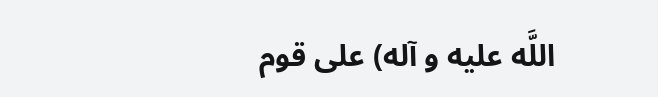اللَّه عليه و آله) على قوم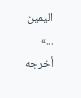اليمين ...» أخرجه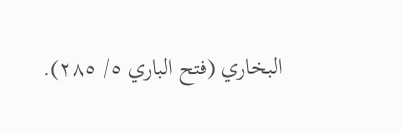البخاري (فتح الباري ٥/ ٢٨٥).